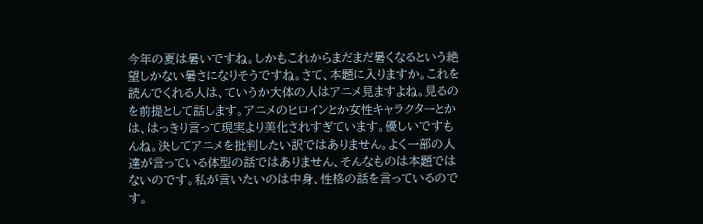今年の夏は暑いですね。しかもこれからまだまだ暑くなるという絶望しかない暑さになりそうですね。さて、本題に入りますか。これを読んでくれる人は、ていうか大体の人はアニメ見ますよね。見るのを前提として話します。アニメのヒロインとか女性キャラクターとかは、はっきり言って現実より美化されすぎています。優しいですもんね。決してアニメを批判したい訳ではありません。よく一部の人達が言っている体型の話ではありません、そんなものは本題ではないのです。私が言いたいのは中身、性格の話を言っているのです。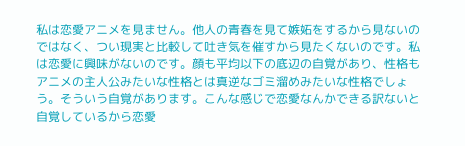私は恋愛アニメを見ません。他人の青春を見て嫉妬をするから見ないのではなく、つい現実と比較して吐き気を催すから見たくないのです。私は恋愛に興味がないのです。顔も平均以下の底辺の自覚があり、性格もアニメの主人公みたいな性格とは真逆なゴミ溜めみたいな性格でしょう。そういう自覚があります。こんな感じで恋愛なんかできる訳ないと自覚しているから恋愛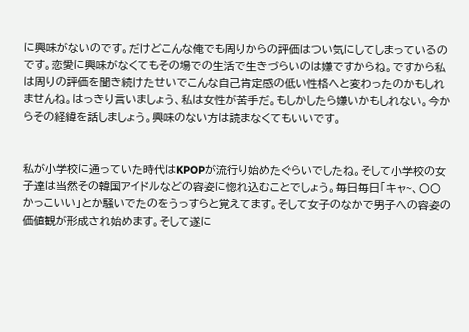に興味がないのです。だけどこんな俺でも周りからの評価はつい気にしてしまっているのです。恋愛に興味がなくてもその場での生活で生きづらいのは嫌ですからね。ですから私は周りの評価を聞き続けたせいでこんな自己肯定感の低い性格へと変わったのかもしれませんね。はっきり言いましょう、私は女性が苦手だ。もしかしたら嫌いかもしれない。今からその経緯を話しましょう。興味のない方は読まなくてもいいです。


私が小学校に通っていた時代はKPOPが流行り始めたぐらいでしたね。そして小学校の女子達は当然その韓国アイドルなどの容姿に惚れ込むことでしょう。毎日毎日「キャ~、〇〇かっこいい」とか騒いでたのをうっすらと覚えてます。そして女子のなかで男子への容姿の価値観が形成され始めます。そして遂に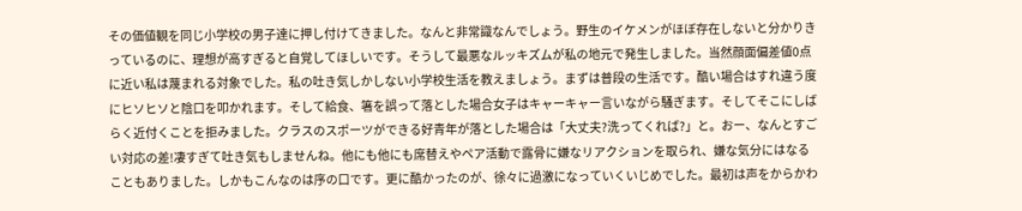その価値観を同じ小学校の男子達に押し付けてきました。なんと非常識なんでしょう。野生のイケメンがほぼ存在しないと分かりきっているのに、理想が高すぎると自覚してほしいです。そうして最悪なルッキズムが私の地元で発生しました。当然顔面偏差値0点に近い私は蔑まれる対象でした。私の吐き気しかしない小学校生活を教えましょう。まずは普段の生活です。酷い場合はすれ違う度にヒソヒソと陰口を叩かれます。そして給食、箸を誤って落とした場合女子はキャーキャー言いながら騒ぎます。そしてそこにしばらく近付くことを拒みました。クラスのスポーツができる好青年が落とした場合は「大丈夫?洗ってくれば?」と。おー、なんとすごい対応の差!凄すぎて吐き気もしませんね。他にも他にも席替えやペア活動で露骨に嫌なリアクションを取られ、嫌な気分にはなることもありました。しかもこんなのは序の口です。更に酷かったのが、徐々に過激になっていくいじめでした。最初は声をからかわ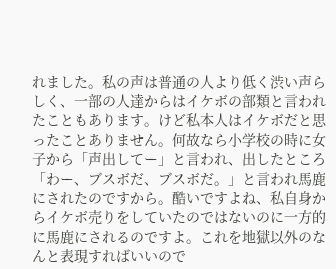れました。私の声は普通の人より低く渋い声らしく、一部の人達からはイケボの部類と言われたこともあります。けど私本人はイケボだと思ったことありません。何故なら小学校の時に女子から「声出してー」と言われ、出したところ「わー、ブスボだ、ブスボだ。」と言われ馬鹿にされたのですから。酷いですよね、私自身からイケボ売りをしていたのではないのに一方的に馬鹿にされるのですよ。これを地獄以外のなんと表現すればいいので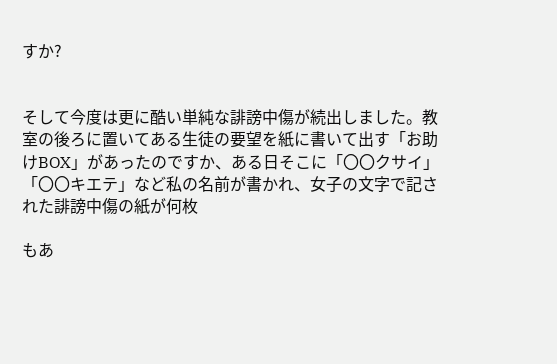すか?


そして今度は更に酷い単純な誹謗中傷が続出しました。教室の後ろに置いてある生徒の要望を紙に書いて出す「お助けBOX」があったのですか、ある日そこに「〇〇クサイ」「〇〇キエテ」など私の名前が書かれ、女子の文字で記された誹謗中傷の紙が何枚

もあ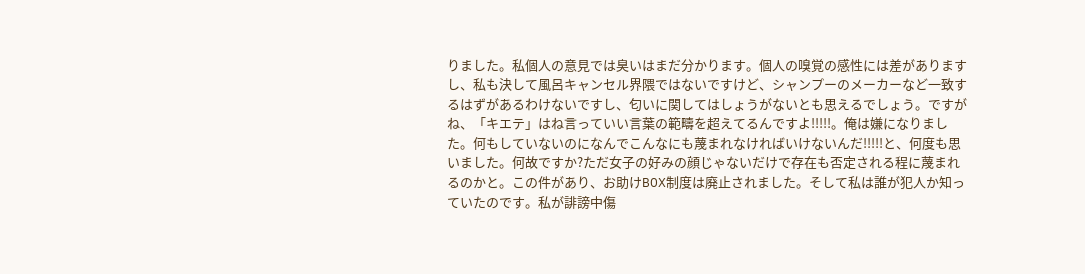りました。私個人の意見では臭いはまだ分かります。個人の嗅覚の感性には差がありますし、私も決して風呂キャンセル界隈ではないですけど、シャンプーのメーカーなど一致するはずがあるわけないですし、匂いに関してはしょうがないとも思えるでしょう。ですがね、「キエテ」はね言っていい言葉の範疇を超えてるんですよ!!!!!。俺は嫌になりました。何もしていないのになんでこんなにも蔑まれなければいけないんだ!!!!!と、何度も思いました。何故ですか?ただ女子の好みの顔じゃないだけで存在も否定される程に蔑まれるのかと。この件があり、お助けBOX制度は廃止されました。そして私は誰が犯人か知っていたのです。私が誹謗中傷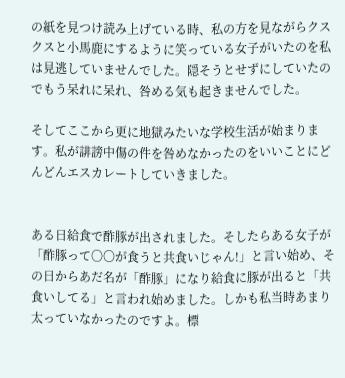の紙を見つけ読み上げている時、私の方を見ながらクスクスと小馬鹿にするように笑っている女子がいたのを私は見逃していませんでした。隠そうとせずにしていたのでもう呆れに呆れ、咎める気も起きませんでした。

そしてここから更に地獄みたいな学校生活が始まります。私が誹謗中傷の件を咎めなかったのをいいことにどんどんエスカレートしていきました。


ある日給食で酢豚が出されました。そしたらある女子が「酢豚って〇〇が食うと共食いじゃん!」と言い始め、その日からあだ名が「酢豚」になり給食に豚が出ると「共食いしてる」と言われ始めました。しかも私当時あまり太っていなかったのですよ。標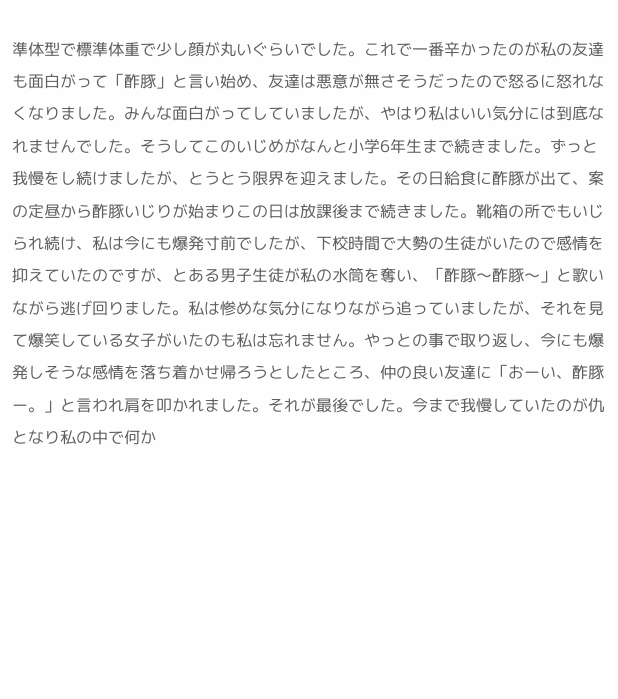準体型で標準体重で少し顔が丸いぐらいでした。これで一番辛かったのが私の友達も面白がって「酢豚」と言い始め、友達は悪意が無さそうだったので怒るに怒れなくなりました。みんな面白がってしていましたが、やはり私はいい気分には到底なれませんでした。そうしてこのいじめがなんと小学6年生まで続きました。ずっと我慢をし続けましたが、とうとう限界を迎えました。その日給食に酢豚が出て、案の定昼から酢豚いじりが始まりこの日は放課後まで続きました。靴箱の所でもいじられ続け、私は今にも爆発寸前でしたが、下校時間で大勢の生徒がいたので感情を抑えていたのですが、とある男子生徒が私の水筒を奪い、「酢豚〜酢豚〜」と歌いながら逃げ回りました。私は惨めな気分になりながら追っていましたが、それを見て爆笑している女子がいたのも私は忘れません。やっとの事で取り返し、今にも爆発しそうな感情を落ち着かせ帰ろうとしたところ、仲の良い友達に「おーい、酢豚ー。」と言われ肩を叩かれました。それが最後でした。今まで我慢していたのが仇となり私の中で何か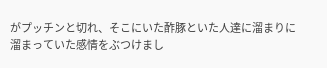がプッチンと切れ、そこにいた酢豚といた人達に溜まりに溜まっていた感情をぶつけまし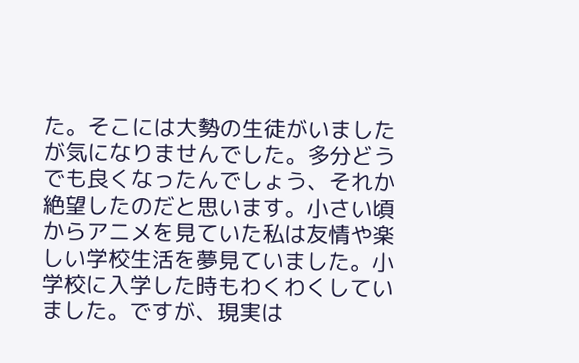た。そこには大勢の生徒がいましたが気になりませんでした。多分どうでも良くなったんでしょう、それか絶望したのだと思います。小さい頃からアニメを見ていた私は友情や楽しい学校生活を夢見ていました。小学校に入学した時もわくわくしていました。ですが、現実は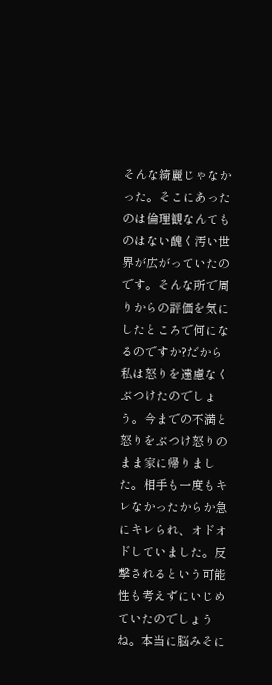そんな綺麗じゃなかった。そこにあったのは倫理観なんてものはない醜く汚い世界が広がっていたのです。そんな所で周りからの評価を気にしたところで何になるのですか?だから私は怒りを遠慮なくぶつけたのでしょう。今までの不満と怒りをぶつけ怒りのまま家に帰りました。相手も一度もキレなかったからか急にキレられ、オドオドしていました。反撃されるという可能性も考えずにいじめていたのでしょうね。本当に脳みそに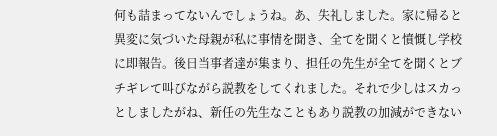何も詰まってないんでしょうね。あ、失礼しました。家に帰ると異変に気づいた母親が私に事情を聞き、全てを聞くと憤慨し学校に即報告。後日当事者達が集まり、担任の先生が全てを聞くとブチギレて叫びながら説教をしてくれました。それで少しはスカっとしましたがね、新任の先生なこともあり説教の加減ができない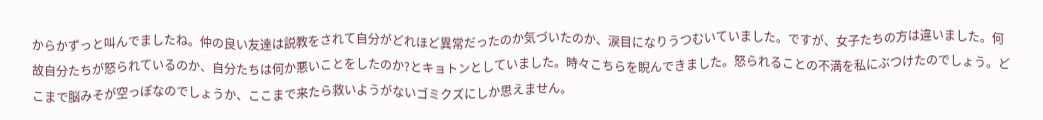からかずっと叫んでましたね。仲の良い友達は説教をされて自分がどれほど異常だったのか気づいたのか、涙目になりうつむいていました。ですが、女子たちの方は違いました。何故自分たちが怒られているのか、自分たちは何か悪いことをしたのか?とキョトンとしていました。時々こちらを睨んできました。怒られることの不満を私にぶつけたのでしょう。どこまで脳みそが空っぽなのでしょうか、ここまで来たら救いようがないゴミクズにしか思えません。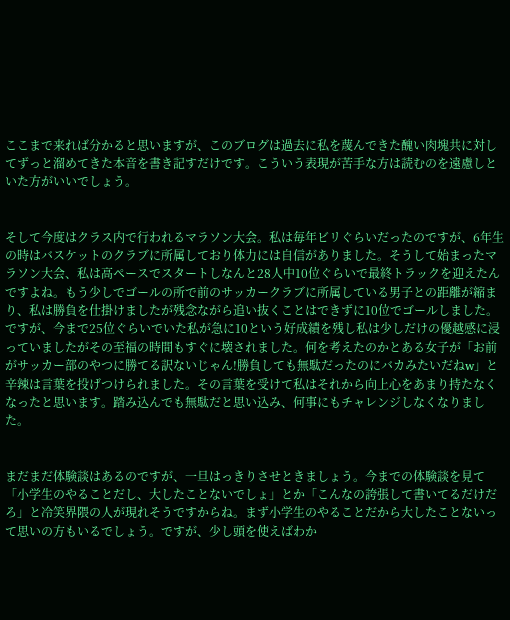ここまで来れば分かると思いますが、このブログは過去に私を蔑んできた醜い肉塊共に対してずっと溜めてきた本音を書き記すだけです。こういう表現が苦手な方は読むのを遠慮しといた方がいいでしょう。


そして今度はクラス内で行われるマラソン大会。私は毎年ビリぐらいだったのですが、6年生の時はバスケットのクラブに所属しており体力には自信がありました。そうして始まったマラソン大会、私は高ペースでスタートしなんと28人中10位ぐらいで最終トラックを迎えたんですよね。もう少しでゴールの所で前のサッカークラブに所属している男子との距離が縮まり、私は勝負を仕掛けましたが残念ながら追い抜くことはできずに10位でゴールしました。ですが、今まで25位ぐらいでいた私が急に10という好成績を残し私は少しだけの優越感に浸っていましたがその至福の時間もすぐに壊されました。何を考えたのかとある女子が「お前がサッカー部のやつに勝てる訳ないじゃん!勝負しても無駄だったのにバカみたいだねw」と辛辣は言葉を投げつけられました。その言葉を受けて私はそれから向上心をあまり持たなくなったと思います。踏み込んでも無駄だと思い込み、何事にもチャレンジしなくなりました。


まだまだ体験談はあるのですが、一旦はっきりさせときましょう。今までの体験談を見て「小学生のやることだし、大したことないでしょ」とか「こんなの誇張して書いてるだけだろ」と冷笑界隈の人が現れそうですからね。まず小学生のやることだから大したことないって思いの方もいるでしょう。ですが、少し頭を使えばわか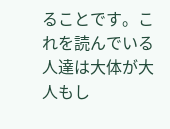ることです。これを読んでいる人達は大体が大人もし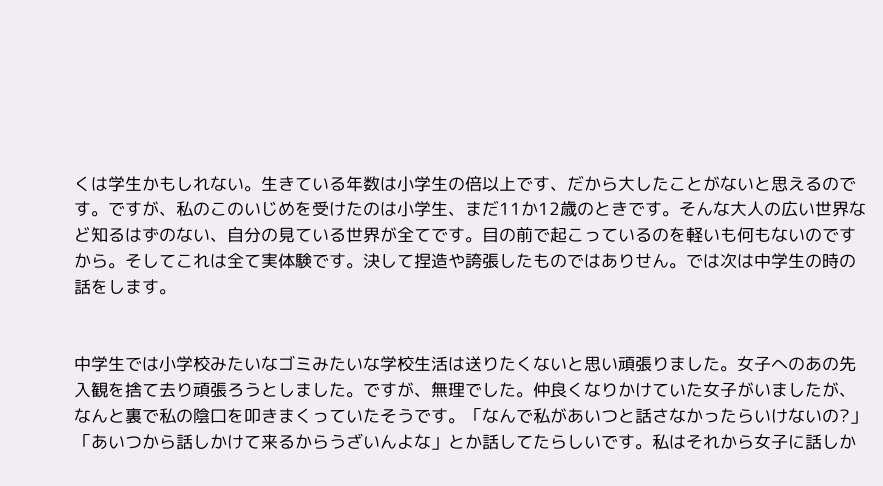くは学生かもしれない。生きている年数は小学生の倍以上です、だから大したことがないと思えるのです。ですが、私のこのいじめを受けたのは小学生、まだ11か12歳のときです。そんな大人の広い世界など知るはずのない、自分の見ている世界が全てです。目の前で起こっているのを軽いも何もないのですから。そしてこれは全て実体験です。決して捏造や誇張したものではありせん。では次は中学生の時の話をします。


中学生では小学校みたいなゴミみたいな学校生活は送りたくないと思い頑張りました。女子へのあの先入観を捨て去り頑張ろうとしました。ですが、無理でした。仲良くなりかけていた女子がいましたが、なんと裏で私の陰口を叩きまくっていたそうです。「なんで私があいつと話さなかったらいけないの?」「あいつから話しかけて来るからうざいんよな」とか話してたらしいです。私はそれから女子に話しか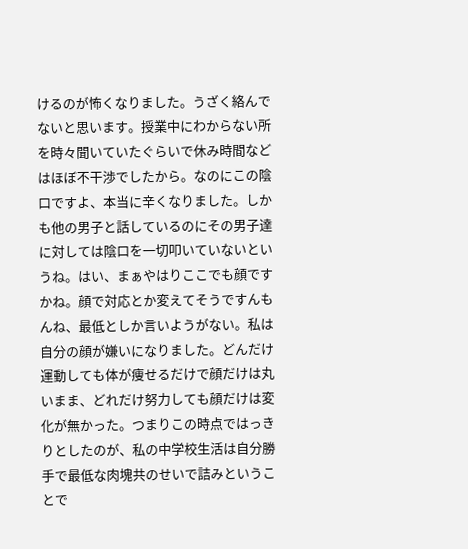けるのが怖くなりました。うざく絡んでないと思います。授業中にわからない所を時々聞いていたぐらいで休み時間などはほぼ不干渉でしたから。なのにこの陰口ですよ、本当に辛くなりました。しかも他の男子と話しているのにその男子達に対しては陰口を一切叩いていないというね。はい、まぁやはりここでも顔ですかね。顔で対応とか変えてそうですんもんね、最低としか言いようがない。私は自分の顔が嫌いになりました。どんだけ運動しても体が痩せるだけで顔だけは丸いまま、どれだけ努力しても顔だけは変化が無かった。つまりこの時点ではっきりとしたのが、私の中学校生活は自分勝手で最低な肉塊共のせいで詰みということで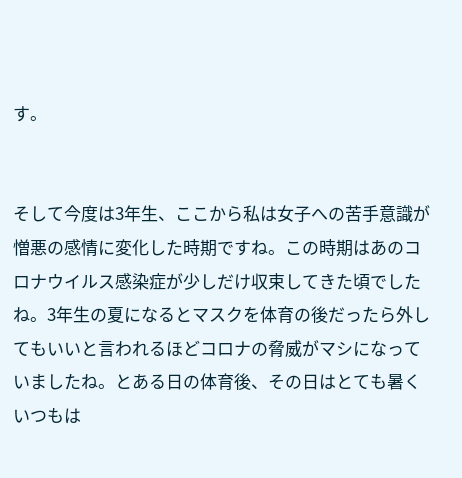す。


そして今度は3年生、ここから私は女子への苦手意識が憎悪の感情に変化した時期ですね。この時期はあのコロナウイルス感染症が少しだけ収束してきた頃でしたね。3年生の夏になるとマスクを体育の後だったら外してもいいと言われるほどコロナの脅威がマシになっていましたね。とある日の体育後、その日はとても暑くいつもは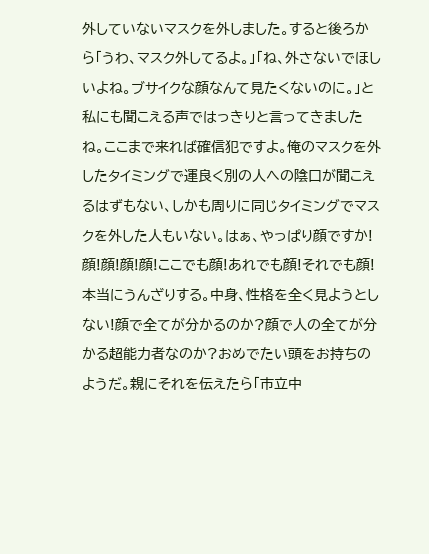外していないマスクを外しました。すると後ろから「うわ、マスク外してるよ。」「ね、外さないでほしいよね。ブサイクな顔なんて見たくないのに。」と私にも聞こえる声ではっきりと言ってきましたね。ここまで来れば確信犯ですよ。俺のマスクを外したタイミングで運良く別の人への陰口が聞こえるはずもない、しかも周りに同じタイミングでマスクを外した人もいない。はぁ、やっぱり顔ですか!顔!顔!顔!顔!ここでも顔!あれでも顔!それでも顔!本当にうんざりする。中身、性格を全く見ようとしない!顔で全てが分かるのか?顔で人の全てが分かる超能力者なのか?おめでたい頭をお持ちのようだ。親にそれを伝えたら「市立中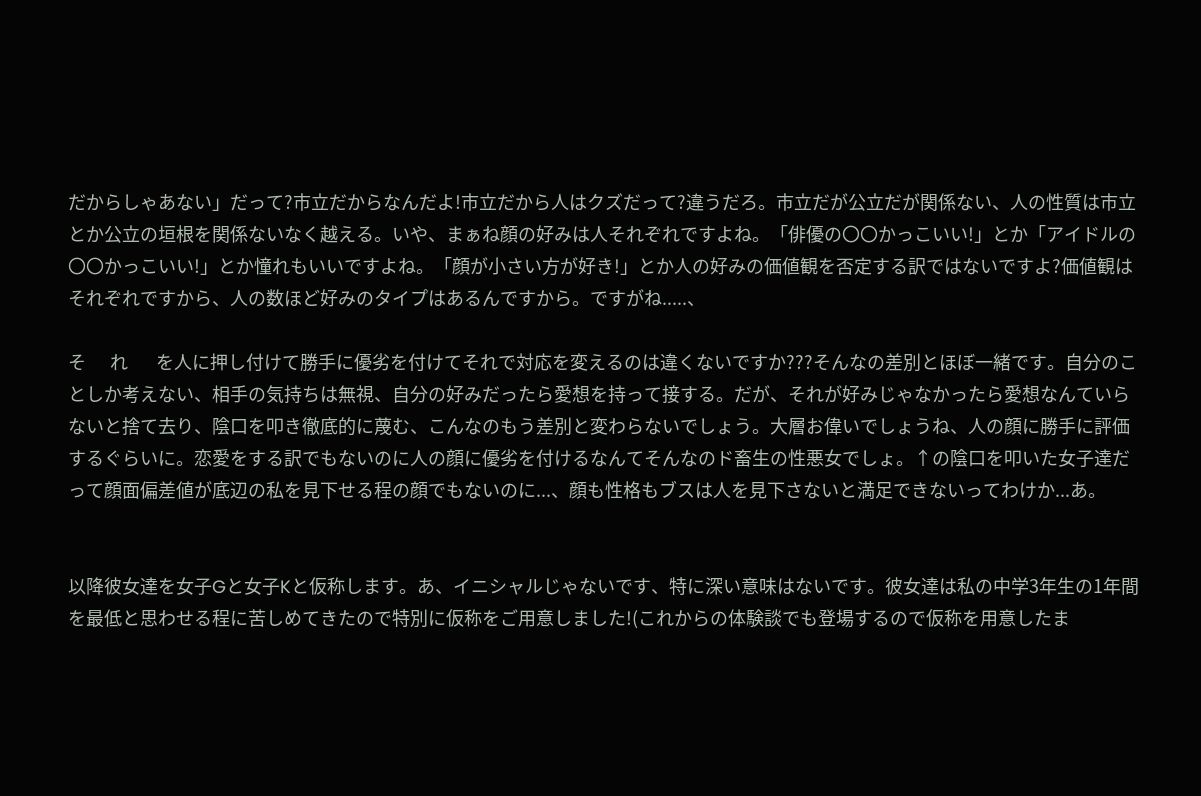だからしゃあない」だって?市立だからなんだよ!市立だから人はクズだって?違うだろ。市立だが公立だが関係ない、人の性質は市立とか公立の垣根を関係ないなく越える。いや、まぁね顔の好みは人それぞれですよね。「俳優の〇〇かっこいい!」とか「アイドルの〇〇かっこいい!」とか憧れもいいですよね。「顔が小さい方が好き!」とか人の好みの価値観を否定する訳ではないですよ?価値観はそれぞれですから、人の数ほど好みのタイプはあるんですから。ですがね.....、

そ      れ       を人に押し付けて勝手に優劣を付けてそれで対応を変えるのは違くないですか???そんなの差別とほぼ一緒です。自分のことしか考えない、相手の気持ちは無視、自分の好みだったら愛想を持って接する。だが、それが好みじゃなかったら愛想なんていらないと捨て去り、陰口を叩き徹底的に蔑む、こんなのもう差別と変わらないでしょう。大層お偉いでしょうね、人の顔に勝手に評価するぐらいに。恋愛をする訳でもないのに人の顔に優劣を付けるなんてそんなのド畜生の性悪女でしょ。↑の陰口を叩いた女子達だって顔面偏差値が底辺の私を見下せる程の顔でもないのに...、顔も性格もブスは人を見下さないと満足できないってわけか...あ。


以降彼女達を女子Gと女子Kと仮称します。あ、イニシャルじゃないです、特に深い意味はないです。彼女達は私の中学3年生の1年間を最低と思わせる程に苦しめてきたので特別に仮称をご用意しました!(これからの体験談でも登場するので仮称を用意したま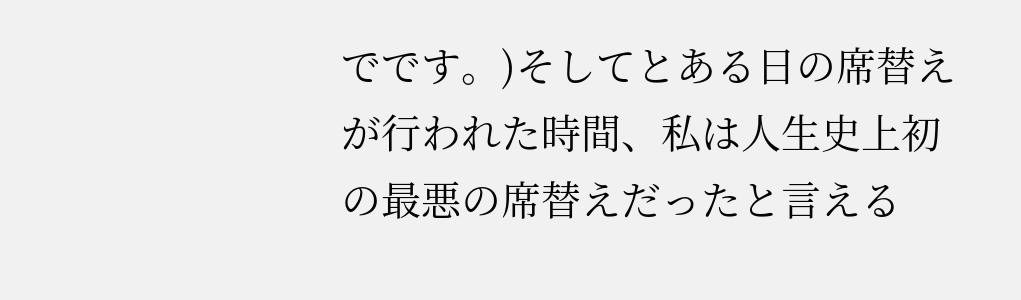でです。)そしてとある日の席替えが行われた時間、私は人生史上初の最悪の席替えだったと言える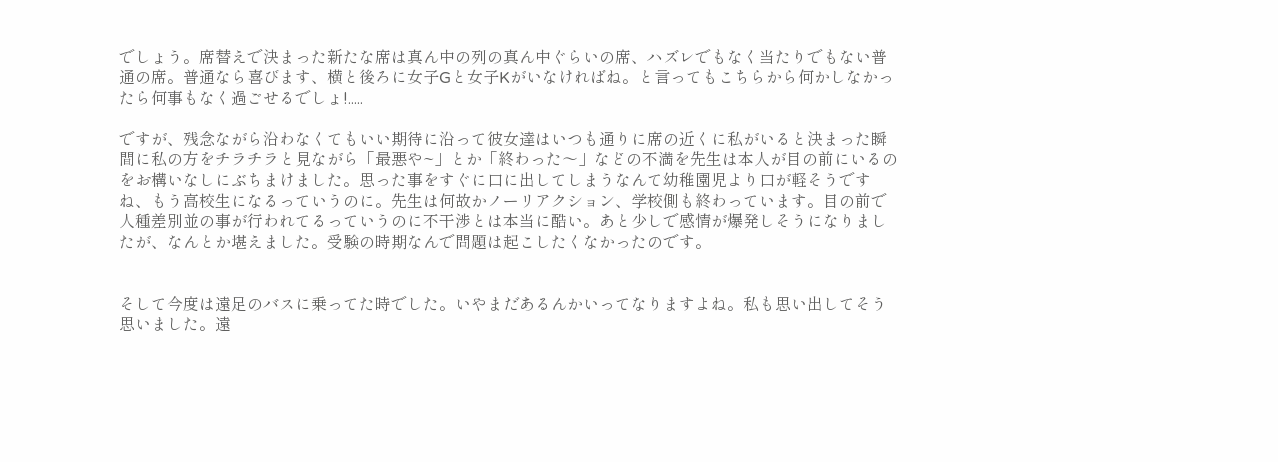でしょう。席替えで決まった新たな席は真ん中の列の真ん中ぐらいの席、ハズレでもなく当たりでもない普通の席。普通なら喜びます、横と後ろに女子Gと女子Kがいなければね。と言ってもこちらから何かしなかったら何事もなく過ごせるでしょ!.....

ですが、残念ながら沿わなくてもいい期待に沿って彼女達はいつも通りに席の近くに私がいると決まった瞬間に私の方をチラチラと見ながら「最悪や~」とか「終わった〜」などの不満を先生は本人が目の前にいるのをお構いなしにぶちまけました。思った事をすぐに口に出してしまうなんて幼稚園児より口が軽そうですね、もう高校生になるっていうのに。先生は何故かノーリアクション、学校側も終わっています。目の前で人種差別並の事が行われてるっていうのに不干渉とは本当に酷い。あと少しで感情が爆発しそうになりましたが、なんとか堪えました。受験の時期なんで問題は起こしたくなかったのです。


そして今度は遠足のバスに乗ってた時でした。いやまだあるんかいってなりますよね。私も思い出してそう思いました。遠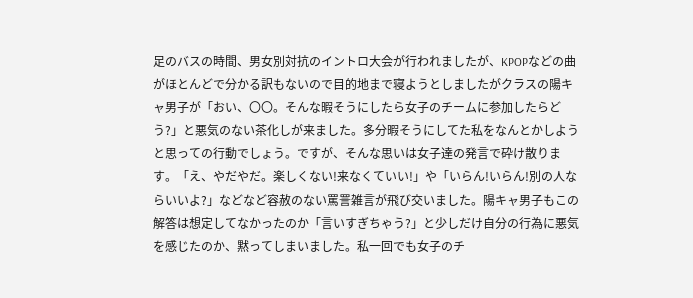足のバスの時間、男女別対抗のイントロ大会が行われましたが、KPOPなどの曲がほとんどで分かる訳もないので目的地まで寝ようとしましたがクラスの陽キャ男子が「おい、〇〇。そんな暇そうにしたら女子のチームに参加したらどう?」と悪気のない茶化しが来ました。多分暇そうにしてた私をなんとかしようと思っての行動でしょう。ですが、そんな思いは女子達の発言で砕け散ります。「え、やだやだ。楽しくない!来なくていい!」や「いらん!いらん!別の人ならいいよ?」などなど容赦のない罵詈雑言が飛び交いました。陽キャ男子もこの解答は想定してなかったのか「言いすぎちゃう?」と少しだけ自分の行為に悪気を感じたのか、黙ってしまいました。私一回でも女子のチ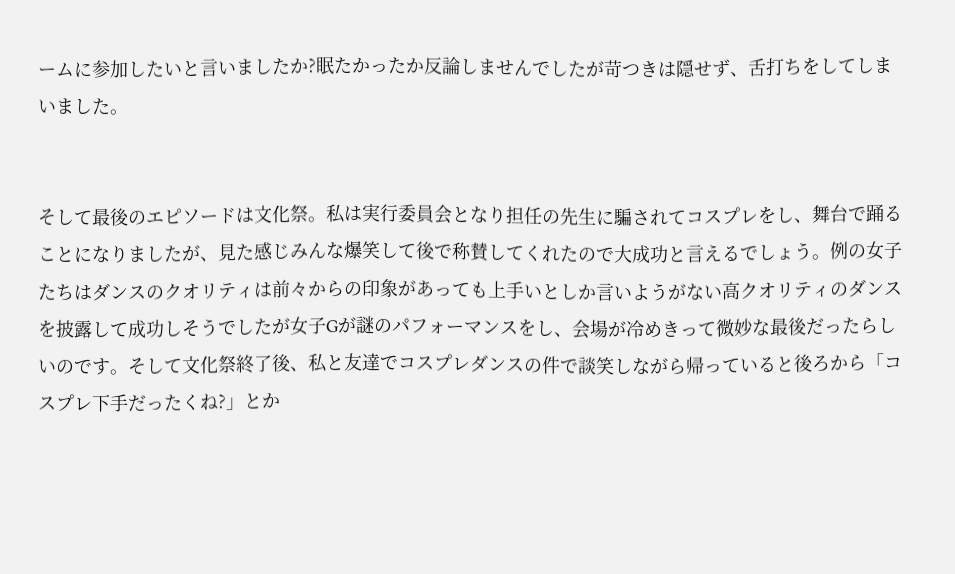ームに参加したいと言いましたか?眠たかったか反論しませんでしたが苛つきは隠せず、舌打ちをしてしまいました。


そして最後のエピソードは文化祭。私は実行委員会となり担任の先生に騙されてコスプレをし、舞台で踊ることになりましたが、見た感じみんな爆笑して後で称賛してくれたので大成功と言えるでしょう。例の女子たちはダンスのクオリティは前々からの印象があっても上手いとしか言いようがない高クオリティのダンスを披露して成功しそうでしたが女子Gが謎のパフォーマンスをし、会場が冷めきって微妙な最後だったらしいのです。そして文化祭終了後、私と友達でコスプレダンスの件で談笑しながら帰っていると後ろから「コスプレ下手だったくね?」とか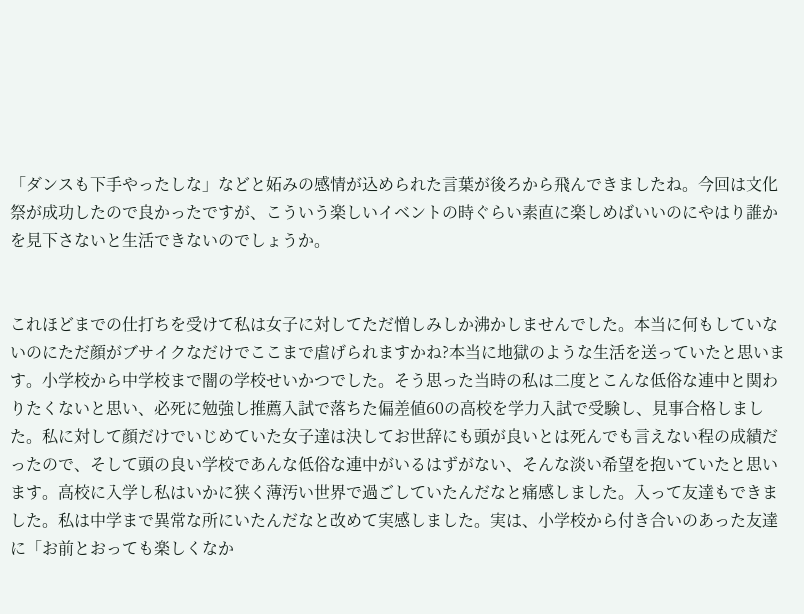「ダンスも下手やったしな」などと妬みの感情が込められた言葉が後ろから飛んできましたね。今回は文化祭が成功したので良かったですが、こういう楽しいイベントの時ぐらい素直に楽しめばいいのにやはり誰かを見下さないと生活できないのでしょうか。


これほどまでの仕打ちを受けて私は女子に対してただ憎しみしか沸かしませんでした。本当に何もしていないのにただ顔がブサイクなだけでここまで虐げられますかね?本当に地獄のような生活を送っていたと思います。小学校から中学校まで闇の学校せいかつでした。そう思った当時の私は二度とこんな低俗な連中と関わりたくないと思い、必死に勉強し推薦入試で落ちた偏差値60の高校を学力入試で受験し、見事合格しました。私に対して顔だけでいじめていた女子達は決してお世辞にも頭が良いとは死んでも言えない程の成績だったので、そして頭の良い学校であんな低俗な連中がいるはずがない、そんな淡い希望を抱いていたと思います。高校に入学し私はいかに狭く薄汚い世界で過ごしていたんだなと痛感しました。入って友達もできました。私は中学まで異常な所にいたんだなと改めて実感しました。実は、小学校から付き合いのあった友達に「お前とおっても楽しくなか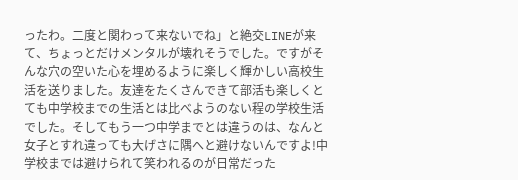ったわ。二度と関わって来ないでね」と絶交LINEが来て、ちょっとだけメンタルが壊れそうでした。ですがそんな穴の空いた心を埋めるように楽しく輝かしい高校生活を送りました。友達をたくさんできて部活も楽しくとても中学校までの生活とは比べようのない程の学校生活でした。そしてもう一つ中学までとは違うのは、なんと女子とすれ違っても大げさに隅へと避けないんですよ!中学校までは避けられて笑われるのが日常だった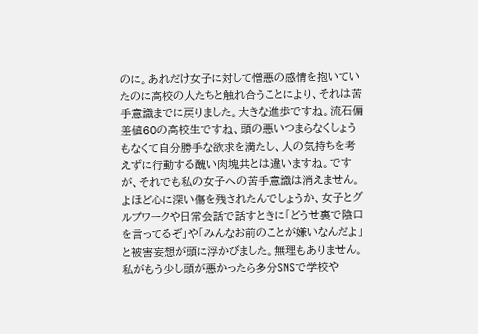のに。あれだけ女子に対して憎悪の感情を抱いていたのに高校の人たちと触れ合うことにより、それは苦手意識までに戻りました。大きな進歩ですね。流石偏差値60の高校生ですね、頭の悪いつまらなくしょうもなくて自分勝手な欲求を満たし、人の気持ちを考えずに行動する醜い肉塊共とは違いますね。ですが、それでも私の女子への苦手意識は消えません。よほど心に深い傷を残されたんでしょうか、女子とグルプワークや日常会話で話すときに「どうせ裏で陰口を言ってるぞ」や「みんなお前のことが嫌いなんだよ」と被害妄想が頭に浮かびました。無理もありません。私がもう少し頭が悪かったら多分SNSで学校や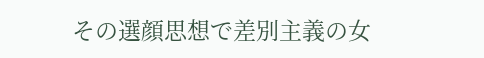その選顔思想で差別主義の女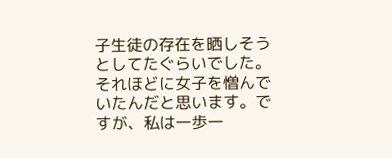子生徒の存在を晒しそうとしてたぐらいでした。それほどに女子を憎んでいたんだと思います。ですが、私は一歩一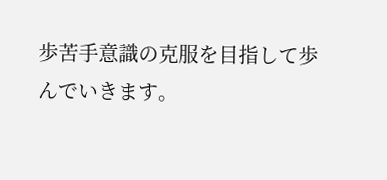歩苦手意識の克服を目指して歩んでいきます。